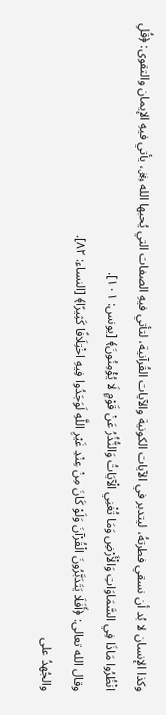وكذا الإنسان لا بُد أن نسقي فطرتهُ، ليتدبر في الآيات الكونية والآيات القُرآنية، لتأتي فيهِ الصفات التي يُحبها الله ﷿، يأتي فيهِ الإيمان والتقوى: ﴿قُلِ انْظُرُوا مَاذَا فِي السَّمَاوَاتِ وَالْأَرْضِ وَمَا تُغْنِي الْآيَاتُ وَالنُّذُرُ عَنْ قَوْمٍ لَا يُؤْمِنُونَ﴾ [يونس: ١٠١].
وقال الله تعالى: ﴿أَفَلَا يَتَدَبَّرُونَ الْقُرْآنَ وَلَوْ كَانَ مِنْ عِنْدِ غَيْرِ اللَّهِ لَوَجَدُوا فِيهِ اخْتِلَافًا كَثِيرًا﴾ [النساء: ٨٢].
والجُهدُ على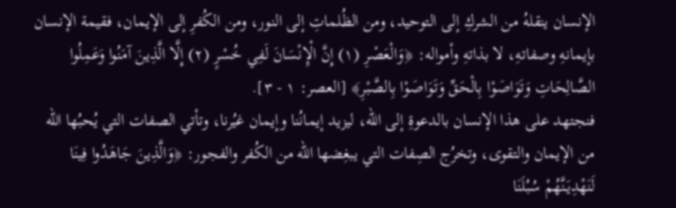الإنسان ينقلهُ من الشركِ إلى التوحيد، ومن الظُلماتِ إلى النور، ومن الكُفرِ إلى الإيمان، فقيمة الإنسان بإيمانهِ وصفاتهِ، لا بذاتهِ وأمواله: ﴿وَالْعَصْرِ (١) إِنَّ الْإِنْسَانَ لَفِي خُسْرٍ (٢) إِلَّا الَّذِينَ آمَنُوا وَعَمِلُوا الصَّالِحَاتِ وَتَوَاصَوْا بِالْحَقِّ وَتَوَاصَوْا بِالصَّبْرِ﴾ [العصر: ١ - ٣].
فنجتهد على هذا الإنسان بالدعوةِ إلى الله، ليزيد إيمانُنا وإيمان غيُرنا، وتأتي الصفات التي يُحبُها الله من الإيمان والتقوى، وتخرُج الصِفات التي يبغِضها الله من الكُفر والفجور: ﴿وَالَّذِينَ جَاهَدُوا فِينَا لَنَهْدِيَنَّهُمْ سُبُلَنَا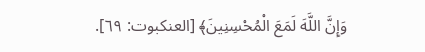وَإِنَّ اللَّهَ لَمَعَ الْمُحْسِنِينَ﴾ [العنكبوت: ٦٩].